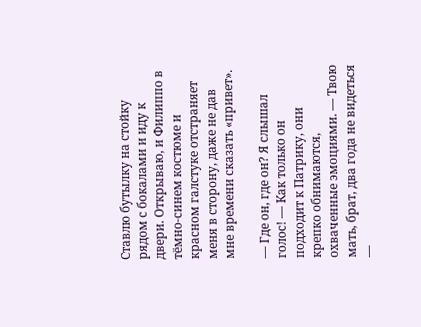Ставлю бутылку на стойку рядом с бокалами и иду к двери. Открываю, и Филиппо в тёмно-синем костюме и красном галстуке отстраняет меня в сторону, даже не дав мне времени сказать «привет».

— Где он, где он? Я слышал голос! — Как только он подходит к Патрику, они крепко обнимаются, охваченные эмоциями. — Твою мать, брат, два года не видеться —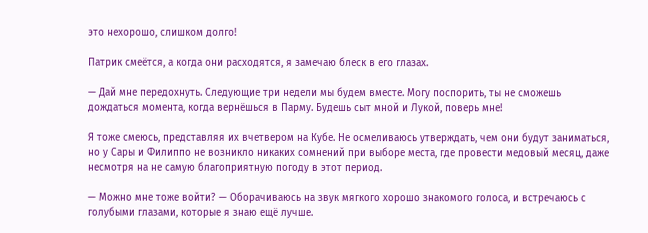это нехорошо, слишком долго!

Патрик смеётся, а когда они расходятся, я замечаю блеск в его глазах.

— Дай мне передохнуть. Следующие три недели мы будем вместе. Могу поспорить, ты не сможешь дождаться момента, когда вернёшься в Парму. Будешь сыт мной и Лукой, поверь мне!

Я тоже смеюсь, представляя их вчетвером на Кубе. Не осмеливаюсь утверждать, чем они будут заниматься, но у Сары и Филиппо не возникло никаких сомнений при выборе места, где провести медовый месяц, даже несмотря на не самую благоприятную погоду в этот период.

— Можно мне тоже войти? — Оборачиваюсь на звук мягкого хорошо знакомого голоса, и встречаюсь с голубыми глазами, которые я знаю ещё лучше.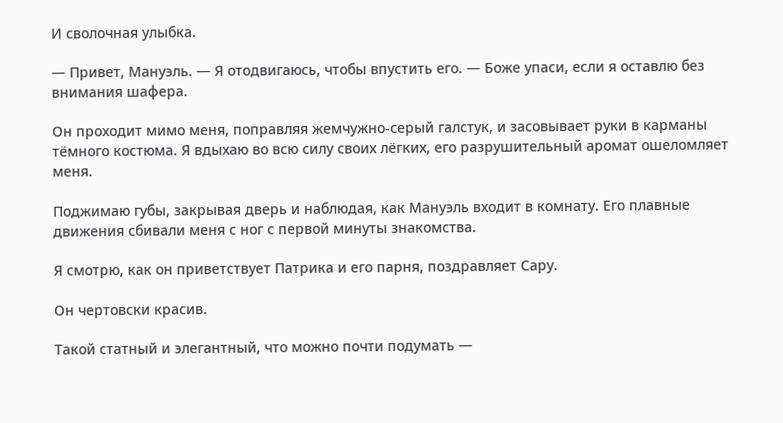И сволочная улыбка.

— Привет, Мануэль. — Я отодвигаюсь, чтобы впустить его. — Боже упаси, если я оставлю без внимания шафера.

Он проходит мимо меня, поправляя жемчужно-серый галстук, и засовывает руки в карманы тёмного костюма. Я вдыхаю во всю силу своих лёгких, его разрушительный аромат ошеломляет меня.

Поджимаю губы, закрывая дверь и наблюдая, как Мануэль входит в комнату. Его плавные движения сбивали меня с ног с первой минуты знакомства.

Я смотрю, как он приветствует Патрика и его парня, поздравляет Сару.

Он чертовски красив.

Такой статный и элегантный, что можно почти подумать —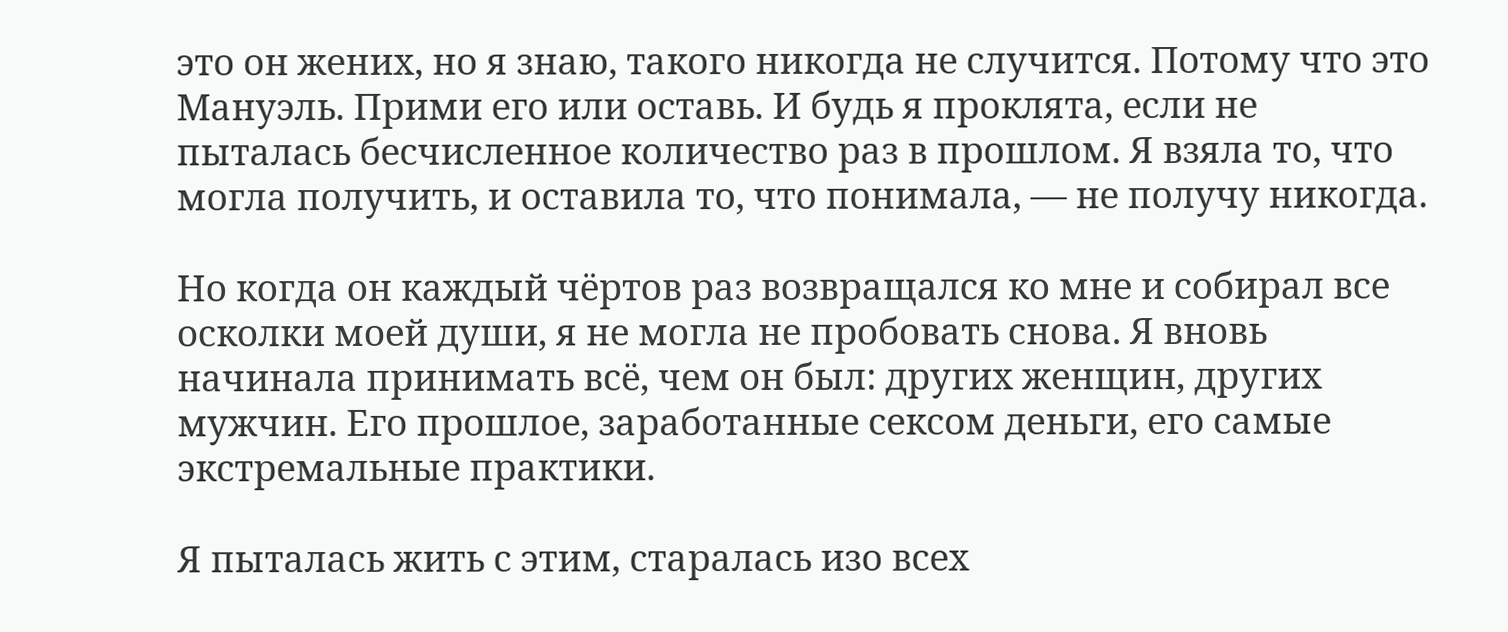это он жених, но я знаю, такого никогда не случится. Потому что это Мануэль. Прими его или оставь. И будь я проклята, если не пыталась бесчисленное количество раз в прошлом. Я взяла то, что могла получить, и оставила то, что понимала, — не получу никогда.

Но когда он каждый чёртов раз возвращался ко мне и собирал все осколки моей души, я не могла не пробовать снова. Я вновь начинала принимать всё, чем он был: других женщин, других мужчин. Его прошлое, заработанные сексом деньги, его самые экстремальные практики.

Я пыталась жить с этим, старалась изо всех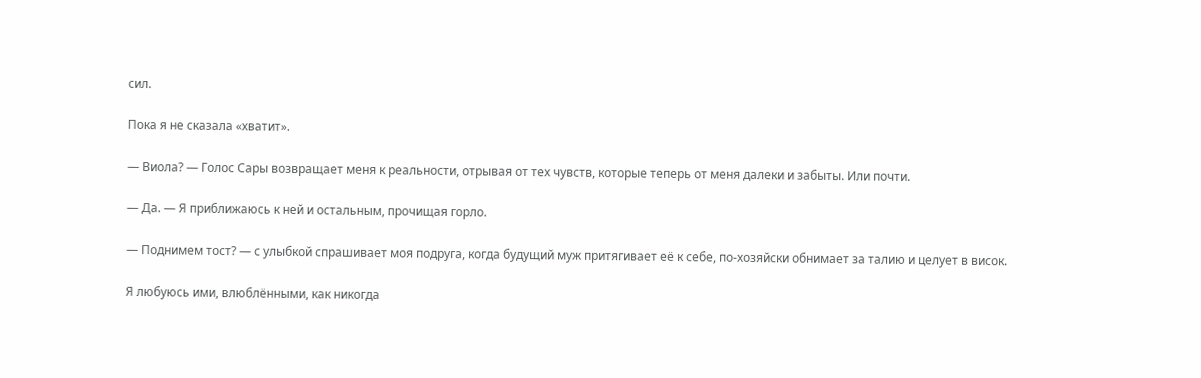сил.

Пока я не сказала «хватит».

— Виола? — Голос Сары возвращает меня к реальности, отрывая от тех чувств, которые теперь от меня далеки и забыты. Или почти.

— Да. — Я приближаюсь к ней и остальным, прочищая горло.

— Поднимем тост? — с улыбкой спрашивает моя подруга, когда будущий муж притягивает её к себе, по-хозяйски обнимает за талию и целует в висок.

Я любуюсь ими, влюблёнными, как никогда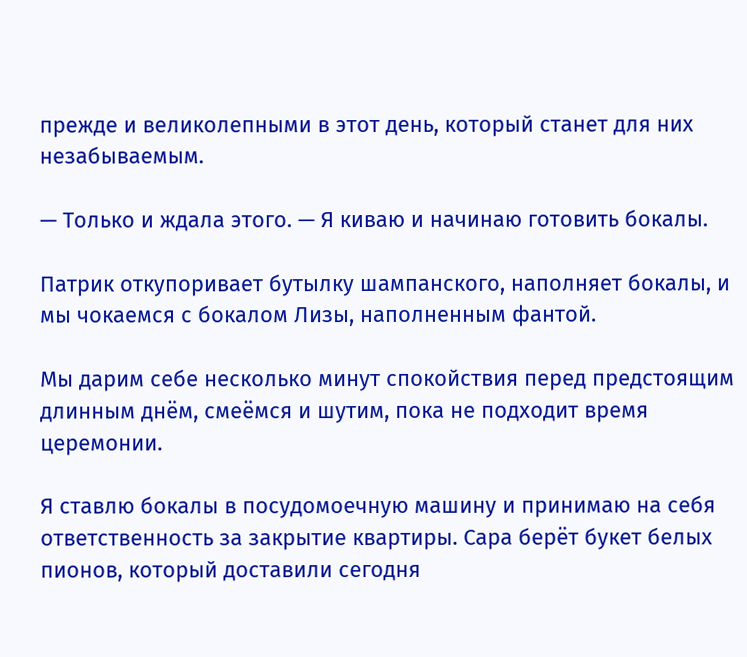прежде и великолепными в этот день, который станет для них незабываемым.

— Только и ждала этого. — Я киваю и начинаю готовить бокалы.

Патрик откупоривает бутылку шампанского, наполняет бокалы, и мы чокаемся с бокалом Лизы, наполненным фантой.

Мы дарим себе несколько минут спокойствия перед предстоящим длинным днём, смеёмся и шутим, пока не подходит время церемонии.

Я ставлю бокалы в посудомоечную машину и принимаю на себя ответственность за закрытие квартиры. Сара берёт букет белых пионов, который доставили сегодня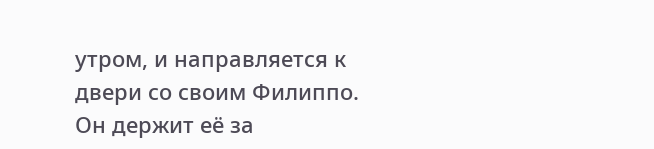утром, и направляется к двери со своим Филиппо. Он держит её за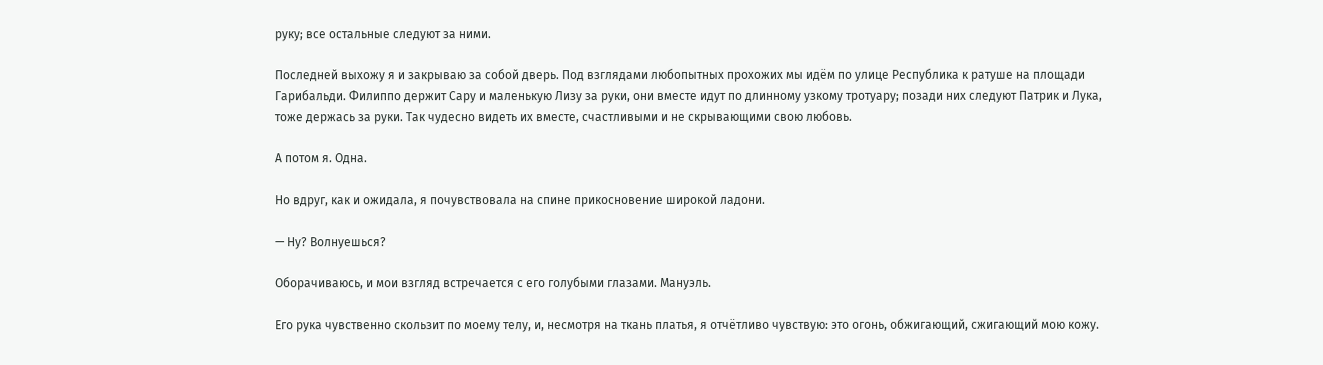руку; все остальные следуют за ними.

Последней выхожу я и закрываю за собой дверь. Под взглядами любопытных прохожих мы идём по улице Республика к ратуше на площади Гарибальди. Филиппо держит Сару и маленькую Лизу за руки, они вместе идут по длинному узкому тротуару; позади них следуют Патрик и Лука, тоже держась за руки. Так чудесно видеть их вместе, счастливыми и не скрывающими свою любовь.

А потом я. Одна.

Но вдруг, как и ожидала, я почувствовала на спине прикосновение широкой ладони.

— Ну? Волнуешься?

Оборачиваюсь, и мои взгляд встречается с его голубыми глазами. Мануэль.

Его рука чувственно скользит по моему телу, и, несмотря на ткань платья, я отчётливо чувствую: это огонь, обжигающий, сжигающий мою кожу.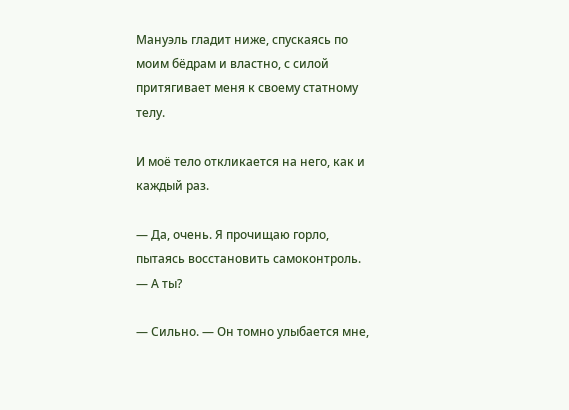Мануэль гладит ниже, спускаясь по моим бёдрам и властно, с силой притягивает меня к своему статному телу.

И моё тело откликается на него, как и каждый раз.

— Да, очень. Я прочищаю горло, пытаясь восстановить самоконтроль. — А ты?

— Сильно. — Он томно улыбается мне,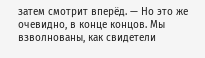затем смотрит вперёд. — Но это же очевидно, в конце концов. Мы взволнованы, как свидетели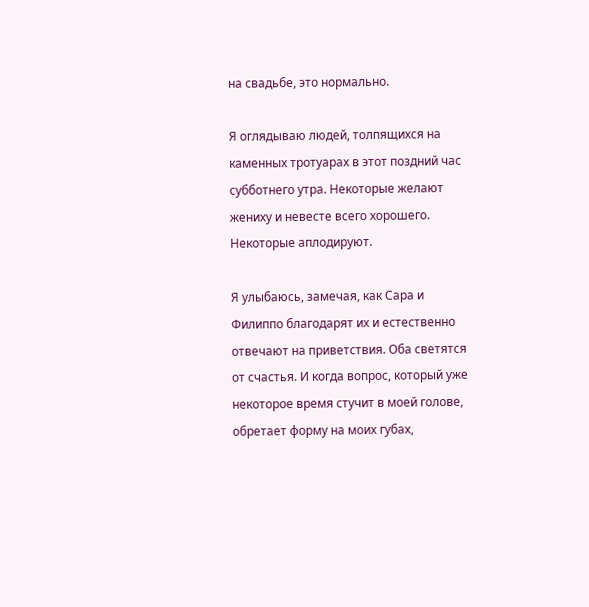на свадьбе, это нормально.

Я оглядываю людей, толпящихся на каменных тротуарах в этот поздний час субботнего утра. Некоторые желают жениху и невесте всего хорошего. Некоторые аплодируют.

Я улыбаюсь, замечая, как Сара и Филиппо благодарят их и естественно отвечают на приветствия. Оба светятся от счастья. И когда вопрос, который уже некоторое время стучит в моей голове, обретает форму на моих губах,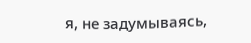я, не задумываясь,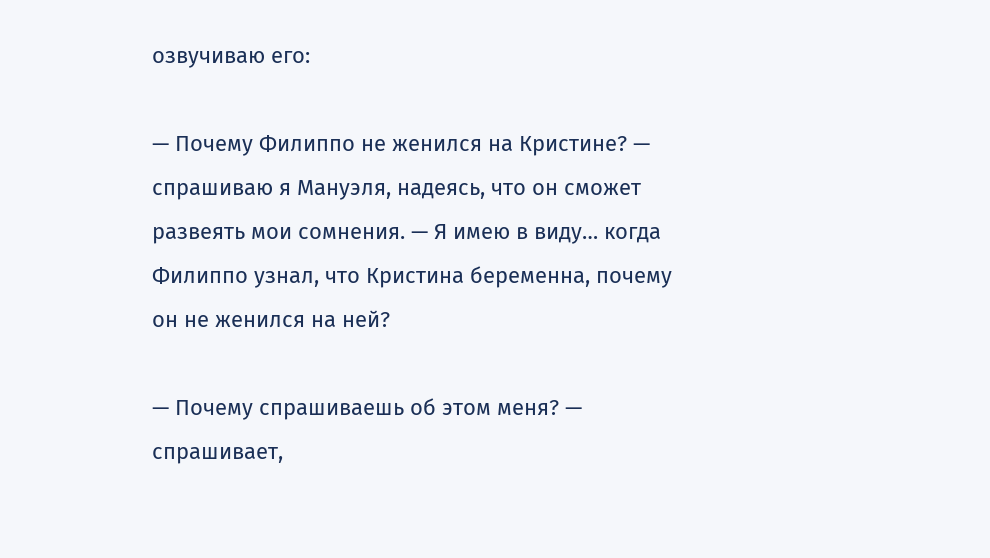озвучиваю его:

— Почему Филиппо не женился на Кристине? — спрашиваю я Мануэля, надеясь, что он сможет развеять мои сомнения. — Я имею в виду… когда Филиппо узнал, что Кристина беременна, почему он не женился на ней?

— Почему спрашиваешь об этом меня? — спрашивает,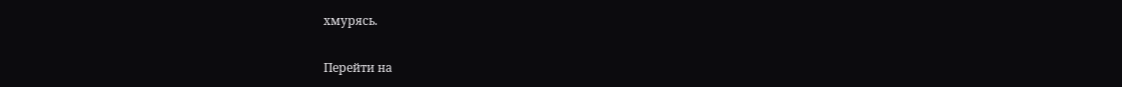хмурясь.

Перейти на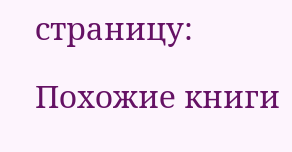страницу:

Похожие книги